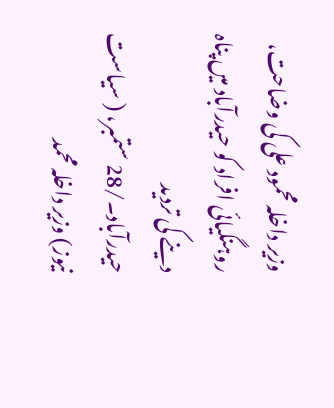وزیر داخلہ محمود علی کی وضاحت، روہنگیائی افراد کو حیدرآباد میں پناہ دینے کی تردید
حیدرآباد۔/28 ستمبر، ( سیاست نیوز) وزیر داخلہ محمد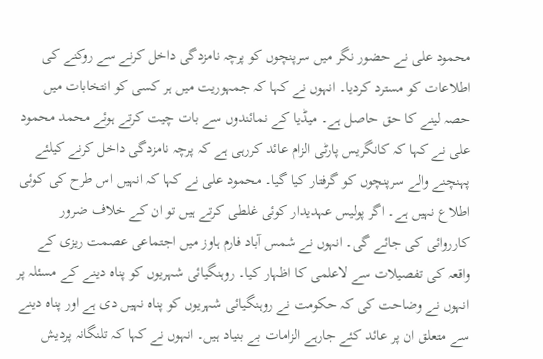محمود علی نے حضور نگر میں سرپنچوں کو پرچہ نامزدگی داخل کرنے سے روکنے کی اطلاعات کو مسترد کردیا۔ انہوں نے کہا کہ جمہوریت میں ہر کسی کو انتخابات میں حصہ لینے کا حق حاصل ہے۔ میڈیا کے نمائندوں سے بات چیت کرتے ہوئے محمد محمود علی نے کہا کہ کانگریس پارٹی الزام عائد کررہی ہے کہ پرچہ نامزدگی داخل کرنے کیلئے پہنچنے والے سرپنچوں کو گرفتار کیا گیا۔ محمود علی نے کہا کہ انہیں اس طرح کی کوئی اطلاع نہیں ہے۔ اگر پولیس عہدیدار کوئی غلطی کرتے ہیں تو ان کے خلاف ضرور کارروائی کی جائے گی۔ انہوں نے شمس آباد فارم ہاوز میں اجتماعی عصمت ریزی کے واقعہ کی تفصیلات سے لاعلمی کا اظہار کیا۔ روہنگیائی شہریوں کو پناہ دینے کے مسئلہ پر انہوں نے وضاحت کی کہ حکومت نے روہنگیائی شہریوں کو پناہ نہیں دی ہے اور پناہ دینے سے متعلق ان پر عائد کئے جارہے الزامات بے بنیاد ہیں۔ انہوں نے کہا کہ تلنگانہ پردیش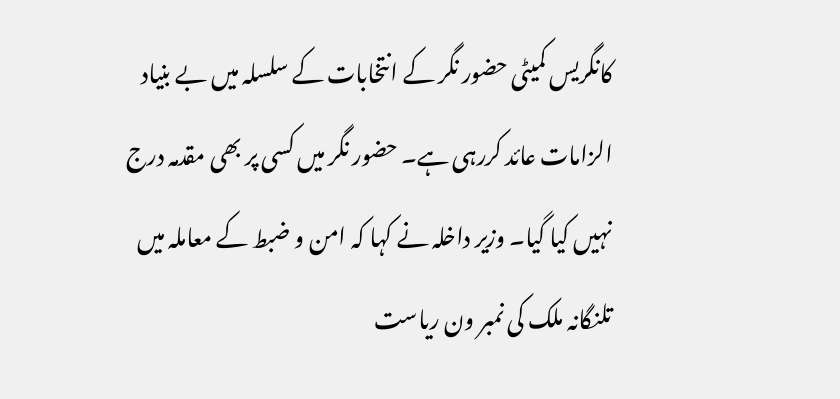کانگریس کمیٹی حضور نگر کے انتخابات کے سلسلہ میں بے بنیاد الزامات عائد کررہی ہے۔ حضور نگر میں کسی پر بھی مقدمہ درج نہیں کیا گیا۔ وزیر داخلہ نے کہا کہ امن و ضبط کے معاملہ میں تلنگانہ ملک کی نمبر ون ریاست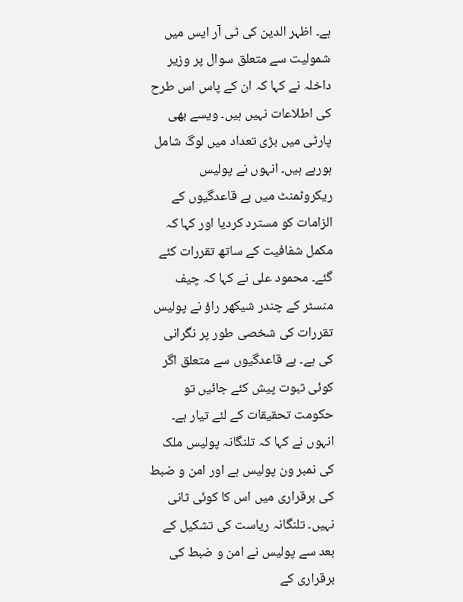ہے۔ اظہر الدین کی ٹی آر ایس میں شمولیت سے متعلق سوال پر وزیر داخلہ نے کہا کہ ان کے پاس اس طرح کی اطلاعات نہیں ہیں۔ ویسے بھی پارٹی میں بڑی تعداد میں لوگ شامل ہورہے ہیں۔ انہوں نے پولیس ریکروٹمنٹ میں بے قاعدگیوں کے الزامات کو مسترد کردیا اور کہا کہ مکمل شفافیت کے ساتھ تقررات کئے گئے۔ محمود علی نے کہا کہ چیف منسٹر کے چندر شیکھر راؤ نے پولیس تقررات کی شخصی طور پر نگرانی کی ہے۔ بے قاعدگیوں سے متعلق اگر کوئی ثبوت پیش کئے جائیں تو حکومت تحقیقات کے لئے تیار ہے۔ انہوں نے کہا کہ تلنگانہ پولیس ملک کی نمبر ون پولیس ہے اور امن و ضبط کی برقراری میں اس کا کوئی ثانی نہیں۔ تلنگانہ ریاست کی تشکیل کے بعد سے پولیس نے امن و ضبط کی برقراری کے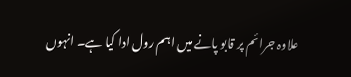علاوہ جرائم پر قابو پانے میں اہم رول ادا کیا ہے۔ انہوں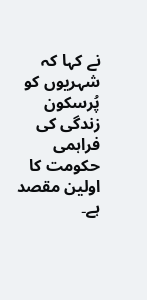نے کہا کہ شہریوں کو پُرسکون زندگی کی فراہمی حکومت کا اولین مقصد ہے۔